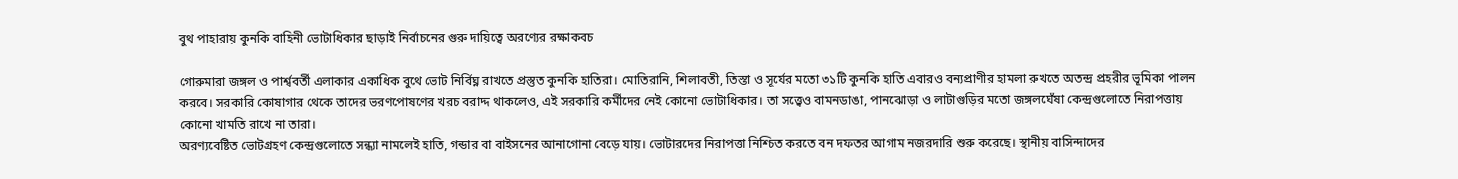বুথ পাহারায় কুনকি বাহিনী ভোটাধিকার ছাড়াই নির্বাচনের গুরু দায়িত্বে অরণ্যের রক্ষাকবচ

গোরুমারা জঙ্গল ও পার্শ্ববর্তী এলাকার একাধিক বুথে ভোট নির্বিঘ্ন রাখতে প্রস্তুত কুনকি হাতিরা। মোতিরানি, শিলাবতী, তিস্তা ও সূর্যের মতো ৩১টি কুনকি হাতি এবারও বন্যপ্রাণীর হামলা রুখতে অতন্দ্র প্রহরীর ভূমিকা পালন করবে। সরকারি কোষাগার থেকে তাদের ভরণপোষণের খরচ বরাদ্দ থাকলেও, এই সরকারি কর্মীদের নেই কোনো ভোটাধিকার। তা সত্ত্বেও বামনডাঙা, পানঝোড়া ও লাটাগুড়ির মতো জঙ্গলঘেঁষা কেন্দ্রগুলোতে নিরাপত্তায় কোনো খামতি রাখে না তারা।
অরণ্যবেষ্টিত ভোটগ্রহণ কেন্দ্রগুলোতে সন্ধ্যা নামলেই হাতি, গন্ডার বা বাইসনের আনাগোনা বেড়ে যায়। ভোটারদের নিরাপত্তা নিশ্চিত করতে বন দফতর আগাম নজরদারি শুরু করেছে। স্থানীয় বাসিন্দাদের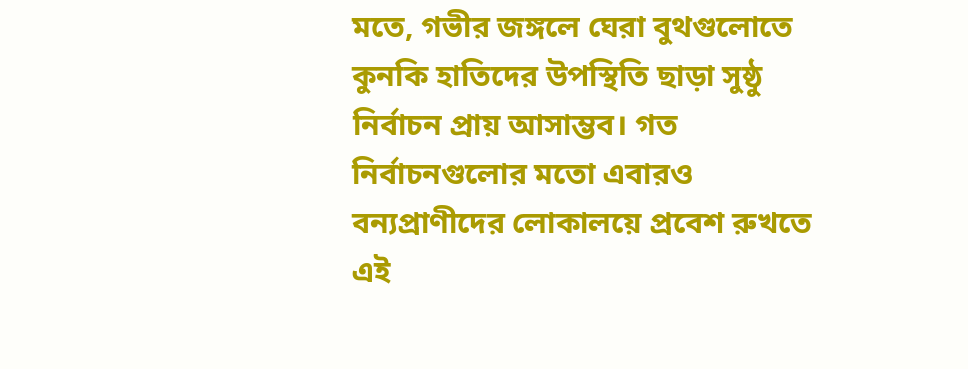মতে, গভীর জঙ্গলে ঘেরা বুথগুলোতে কুনকি হাতিদের উপস্থিতি ছাড়া সুষ্ঠু নির্বাচন প্রায় আসাম্ভব। গত নির্বাচনগুলোর মতো এবারও বন্যপ্রাণীদের লোকালয়ে প্রবেশ রুখতে এই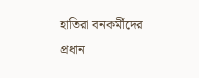হাতিরা বনকর্মীদের প্রধান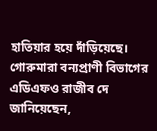হাতিয়ার হয়ে দাঁড়িয়েছে।
গোরুমারা বন্যপ্রাণী বিভাগের এডিএফও রাজীব দে জানিয়েছেন,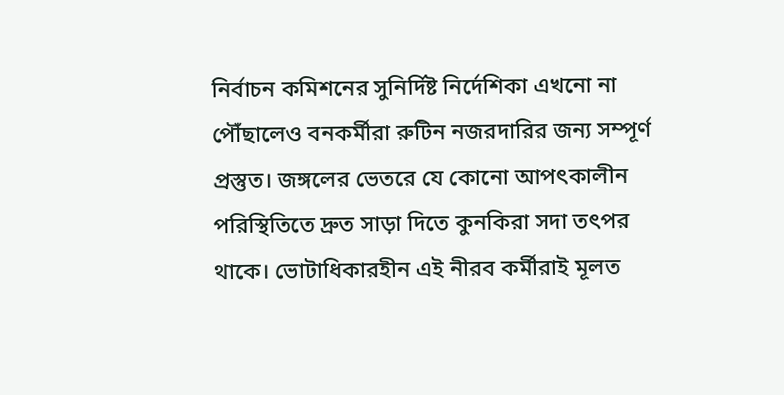নির্বাচন কমিশনের সুনির্দিষ্ট নির্দেশিকা এখনো না পৌঁছালেও বনকর্মীরা রুটিন নজরদারির জন্য সম্পূর্ণ প্রস্তুত। জঙ্গলের ভেতরে যে কোনো আপৎকালীন পরিস্থিতিতে দ্রুত সাড়া দিতে কুনকিরা সদা তৎপর থাকে। ভোটাধিকারহীন এই নীরব কর্মীরাই মূলত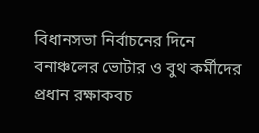বিধানসভা নির্বাচনের দিনে বনাঞ্চলের ভোটার ও বুথ কর্মীদের প্রধান রক্ষাকবচ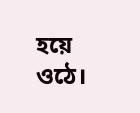হয়ে ওঠে।